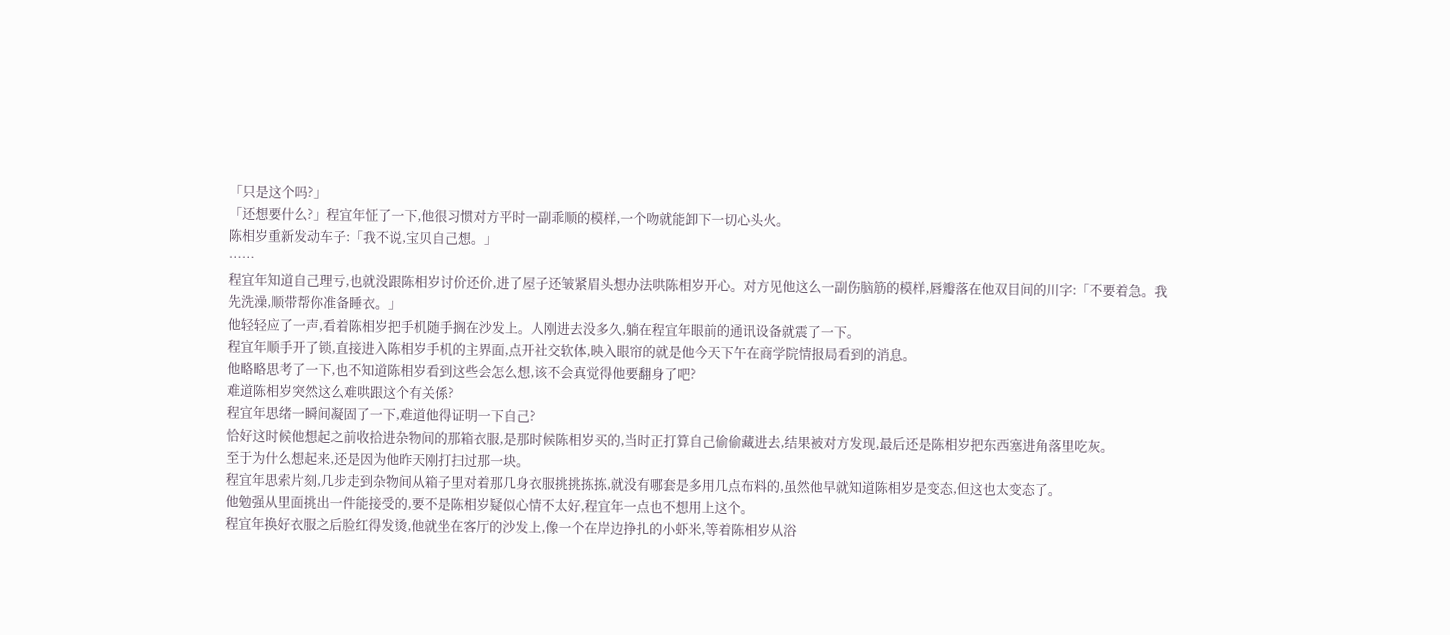「只是这个吗?」
「还想要什么?」程宜年怔了一下,他很习惯对方平时一副乖顺的模样,一个吻就能卸下一切心头火。
陈相岁重新发动车子:「我不说,宝贝自己想。」
……
程宜年知道自己理亏,也就没跟陈相岁讨价还价,进了屋子还皱紧眉头想办法哄陈相岁开心。对方见他这么一副伤脑筋的模样,唇瓣落在他双目间的川字:「不要着急。我先洗澡,顺带帮你准备睡衣。」
他轻轻应了一声,看着陈相岁把手机随手搁在沙发上。人刚进去没多久,躺在程宜年眼前的通讯设备就震了一下。
程宜年顺手开了锁,直接进入陈相岁手机的主界面,点开社交软体,映入眼帘的就是他今天下午在商学院情报局看到的消息。
他略略思考了一下,也不知道陈相岁看到这些会怎么想,该不会真觉得他要翻身了吧?
难道陈相岁突然这么难哄跟这个有关係?
程宜年思绪一瞬间凝固了一下,难道他得证明一下自己?
恰好这时候他想起之前收拾进杂物间的那箱衣服,是那时候陈相岁买的,当时正打算自己偷偷藏进去,结果被对方发现,最后还是陈相岁把东西塞进角落里吃灰。
至于为什么想起来,还是因为他昨天刚打扫过那一块。
程宜年思索片刻,几步走到杂物间从箱子里对着那几身衣服挑挑拣拣,就没有哪套是多用几点布料的,虽然他早就知道陈相岁是变态,但这也太变态了。
他勉强从里面挑出一件能接受的,要不是陈相岁疑似心情不太好,程宜年一点也不想用上这个。
程宜年换好衣服之后脸红得发烫,他就坐在客厅的沙发上,像一个在岸边挣扎的小虾米,等着陈相岁从浴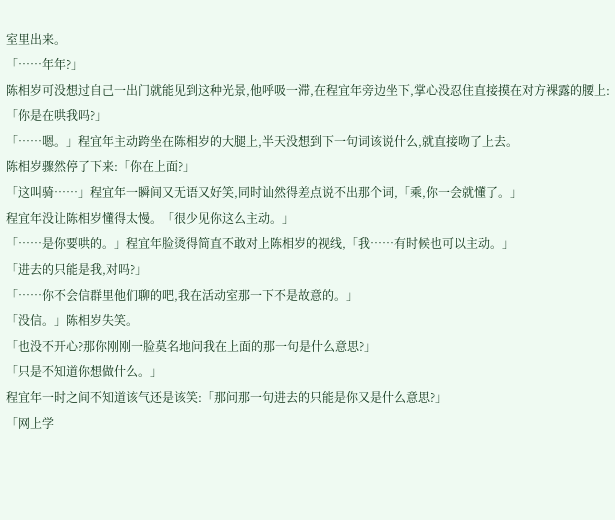室里出来。
「……年年?」
陈相岁可没想过自己一出门就能见到这种光景,他呼吸一滞,在程宜年旁边坐下,掌心没忍住直接摸在对方裸露的腰上:「你是在哄我吗?」
「……嗯。」程宜年主动跨坐在陈相岁的大腿上,半天没想到下一句词该说什么,就直接吻了上去。
陈相岁骤然停了下来:「你在上面?」
「这叫骑……」程宜年一瞬间又无语又好笑,同时讪然得差点说不出那个词,「乘,你一会就懂了。」
程宜年没让陈相岁懂得太慢。「很少见你这么主动。」
「……是你要哄的。」程宜年脸烫得简直不敢对上陈相岁的视线,「我……有时候也可以主动。」
「进去的只能是我,对吗?」
「……你不会信群里他们聊的吧,我在活动室那一下不是故意的。」
「没信。」陈相岁失笑。
「也没不开心?那你刚刚一脸莫名地问我在上面的那一句是什么意思?」
「只是不知道你想做什么。」
程宜年一时之间不知道该气还是该笑:「那问那一句进去的只能是你又是什么意思?」
「网上学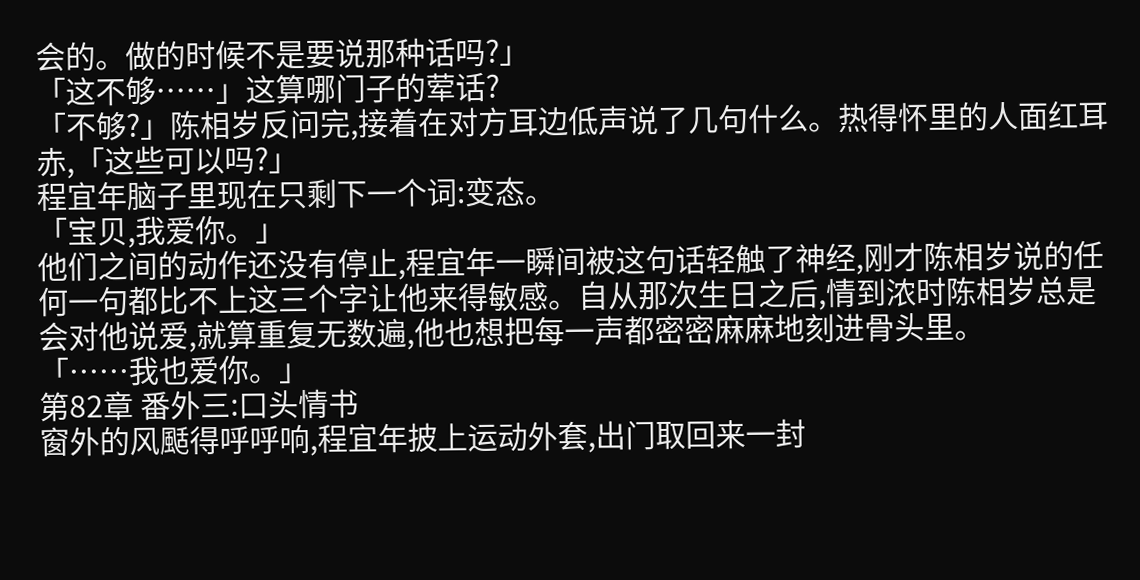会的。做的时候不是要说那种话吗?」
「这不够……」这算哪门子的荤话?
「不够?」陈相岁反问完,接着在对方耳边低声说了几句什么。热得怀里的人面红耳赤,「这些可以吗?」
程宜年脑子里现在只剩下一个词:变态。
「宝贝,我爱你。」
他们之间的动作还没有停止,程宜年一瞬间被这句话轻触了神经,刚才陈相岁说的任何一句都比不上这三个字让他来得敏感。自从那次生日之后,情到浓时陈相岁总是会对他说爱,就算重复无数遍,他也想把每一声都密密麻麻地刻进骨头里。
「……我也爱你。」
第82章 番外三:口头情书
窗外的风颳得呼呼响,程宜年披上运动外套,出门取回来一封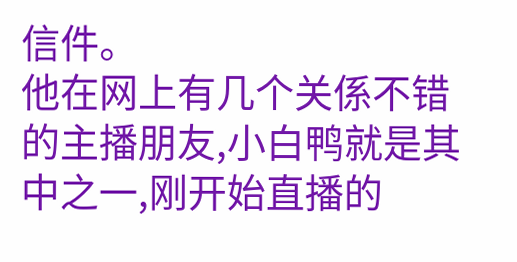信件。
他在网上有几个关係不错的主播朋友,小白鸭就是其中之一,刚开始直播的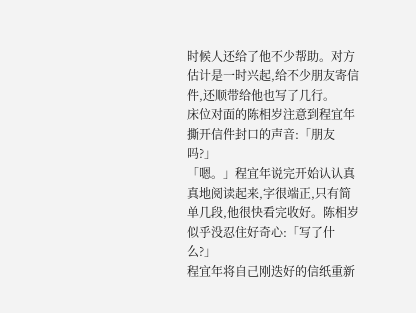时候人还给了他不少帮助。对方估计是一时兴起,给不少朋友寄信件,还顺带给他也写了几行。
床位对面的陈相岁注意到程宜年撕开信件封口的声音:「朋友吗?」
「嗯。」程宜年说完开始认认真真地阅读起来,字很端正,只有简单几段,他很快看完收好。陈相岁似乎没忍住好奇心:「写了什么?」
程宜年将自己刚迭好的信纸重新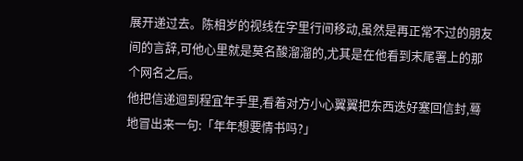展开递过去。陈相岁的视线在字里行间移动,虽然是再正常不过的朋友间的言辞,可他心里就是莫名酸溜溜的,尤其是在他看到末尾署上的那个网名之后。
他把信递迴到程宜年手里,看着对方小心翼翼把东西迭好塞回信封,蓦地冒出来一句:「年年想要情书吗?」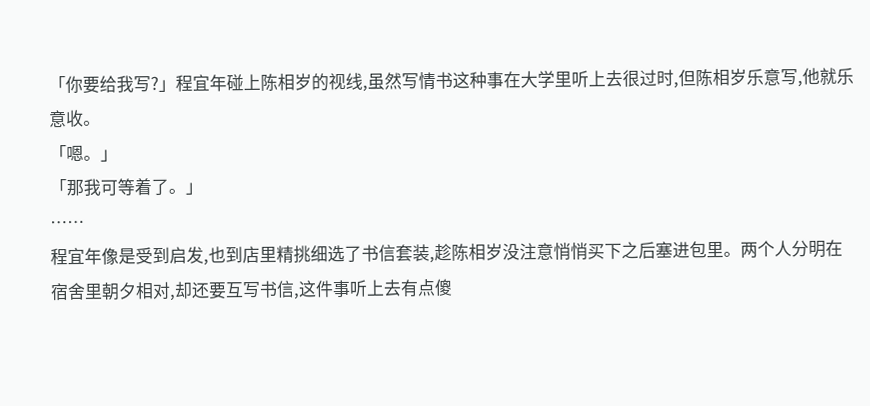「你要给我写?」程宜年碰上陈相岁的视线,虽然写情书这种事在大学里听上去很过时,但陈相岁乐意写,他就乐意收。
「嗯。」
「那我可等着了。」
……
程宜年像是受到启发,也到店里精挑细选了书信套装,趁陈相岁没注意悄悄买下之后塞进包里。两个人分明在宿舍里朝夕相对,却还要互写书信,这件事听上去有点傻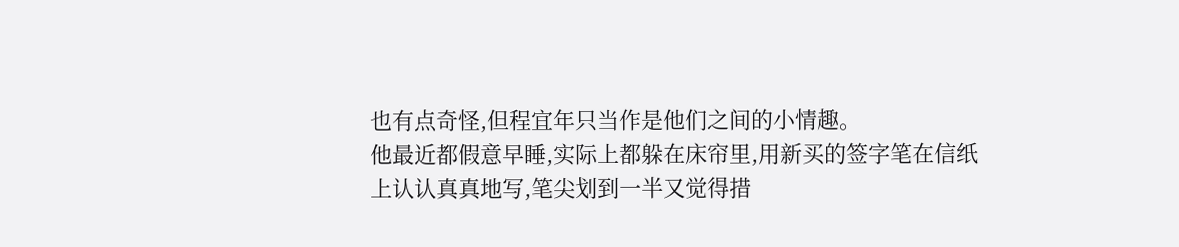也有点奇怪,但程宜年只当作是他们之间的小情趣。
他最近都假意早睡,实际上都躲在床帘里,用新买的签字笔在信纸上认认真真地写,笔尖划到一半又觉得措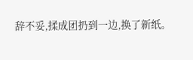辞不妥,揉成团扔到一边,换了新纸。